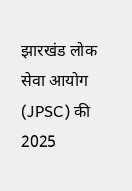झारखंड लोक सेवा आयोग (JPSC) की 2025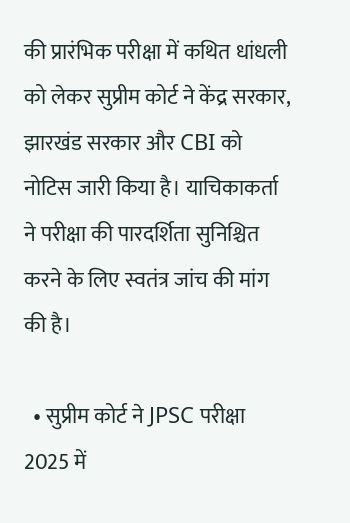की प्रारंभिक परीक्षा में कथित धांधली को लेकर सुप्रीम कोर्ट ने केंद्र सरकार, झारखंड सरकार और CBI को नोटिस जारी किया है। याचिकाकर्ता ने परीक्षा की पारदर्शिता सुनिश्चित करने के लिए स्वतंत्र जांच की मांग की है।

  • सुप्रीम कोर्ट ने JPSC परीक्षा 2025 में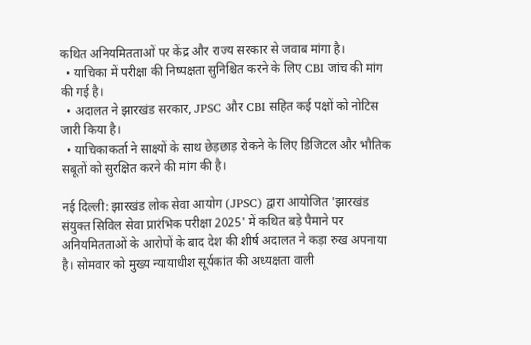कथित अनियमितताओं पर केंद्र और राज्य सरकार से जवाब मांगा है।
  • याचिका में परीक्षा की निष्पक्षता सुनिश्चित करने के लिए CBI जांच की मांग की गई है।
  • अदालत ने झारखंड सरकार, JPSC और CBI सहित कई पक्षों को नोटिस जारी किया है।
  • याचिकाकर्ता ने साक्ष्यों के साथ छेड़छाड़ रोकने के लिए डिजिटल और भौतिक सबूतों को सुरक्षित करने की मांग की है।

नई दिल्ली: झारखंड लोक सेवा आयोग (JPSC) द्वारा आयोजित 'झारखंड संयुक्त सिविल सेवा प्रारंभिक परीक्षा 2025' में कथित बड़े पैमाने पर अनियमितताओं के आरोपों के बाद देश की शीर्ष अदालत ने कड़ा रुख अपनाया है। सोमवार को मुख्य न्यायाधीश सूर्यकांत की अध्यक्षता वाली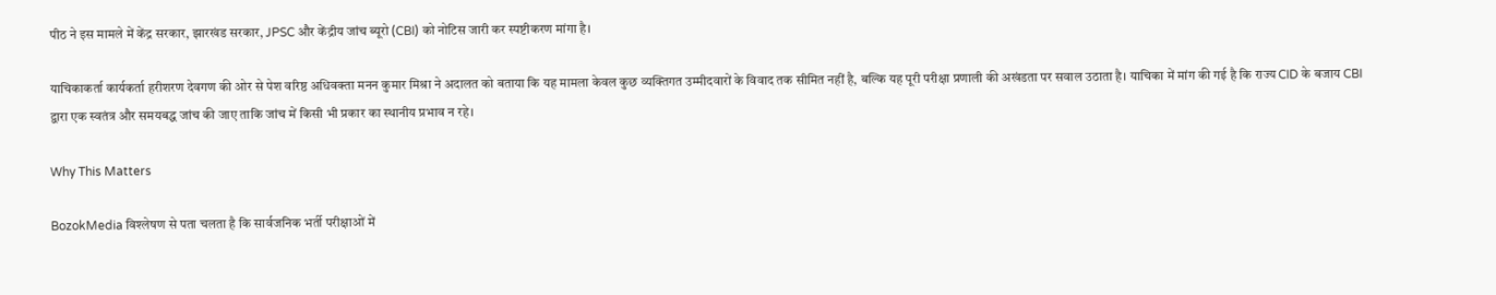पीठ ने इस मामले में केंद्र सरकार, झारखंड सरकार, JPSC और केंद्रीय जांच ब्यूरो (CBI) को नोटिस जारी कर स्पष्टीकरण मांगा है।

याचिकाकर्ता कार्यकर्ता हरीशरण देवगण की ओर से पेश वरिष्ठ अधिवक्ता मनन कुमार मिश्रा ने अदालत को बताया कि यह मामला केवल कुछ व्यक्तिगत उम्मीदवारों के विवाद तक सीमित नहीं है, बल्कि यह पूरी परीक्षा प्रणाली की अखंडता पर सवाल उठाता है। याचिका में मांग की गई है कि राज्य CID के बजाय CBI द्वारा एक स्वतंत्र और समयबद्ध जांच की जाए ताकि जांच में किसी भी प्रकार का स्थानीय प्रभाव न रहे।

Why This Matters

BozokMedia विश्लेषण से पता चलता है कि सार्वजनिक भर्ती परीक्षाओं में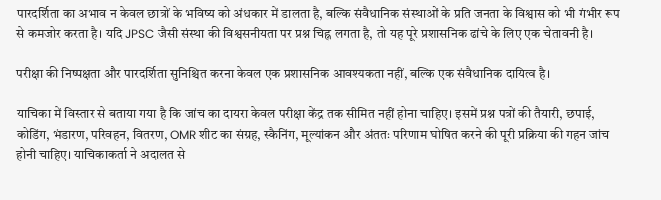पारदर्शिता का अभाव न केवल छात्रों के भविष्य को अंधकार में डालता है, बल्कि संवैधानिक संस्थाओं के प्रति जनता के विश्वास को भी गंभीर रूप से कमजोर करता है। यदि JPSC जैसी संस्था की विश्वसनीयता पर प्रश्न चिह्न लगता है, तो यह पूरे प्रशासनिक ढांचे के लिए एक चेतावनी है।

परीक्षा की निष्पक्षता और पारदर्शिता सुनिश्चित करना केवल एक प्रशासनिक आवश्यकता नहीं, बल्कि एक संवैधानिक दायित्व है।

याचिका में विस्तार से बताया गया है कि जांच का दायरा केवल परीक्षा केंद्र तक सीमित नहीं होना चाहिए। इसमें प्रश्न पत्रों की तैयारी, छपाई, कोडिंग, भंडारण, परिवहन, वितरण, OMR शीट का संग्रह, स्कैनिंग, मूल्यांकन और अंततः परिणाम घोषित करने की पूरी प्रक्रिया की गहन जांच होनी चाहिए। याचिकाकर्ता ने अदालत से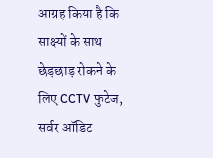आग्रह किया है कि साक्ष्यों के साथ छेड़छाड़ रोकने के लिए CCTV फुटेज, सर्वर ऑडिट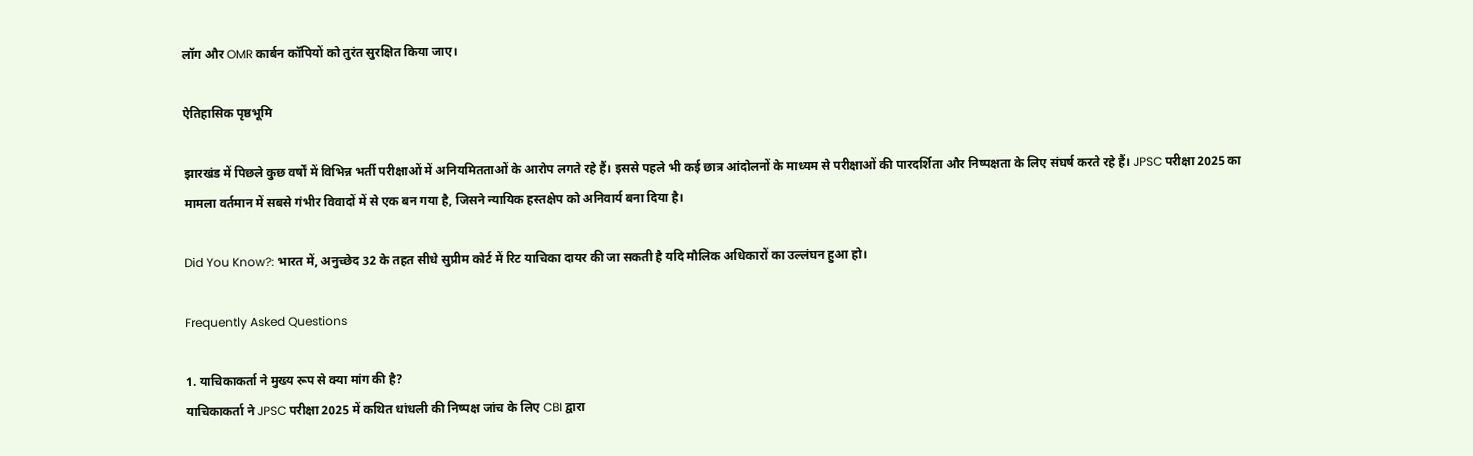लॉग और OMR कार्बन कॉपियों को तुरंत सुरक्षित किया जाए।

ऐतिहासिक पृष्ठभूमि

झारखंड में पिछले कुछ वर्षों में विभिन्न भर्ती परीक्षाओं में अनियमितताओं के आरोप लगते रहे हैं। इससे पहले भी कई छात्र आंदोलनों के माध्यम से परीक्षाओं की पारदर्शिता और निष्पक्षता के लिए संघर्ष करते रहे हैं। JPSC परीक्षा 2025 का मामला वर्तमान में सबसे गंभीर विवादों में से एक बन गया है, जिसने न्यायिक हस्तक्षेप को अनिवार्य बना दिया है।

Did You Know?: भारत में, अनुच्छेद 32 के तहत सीधे सुप्रीम कोर्ट में रिट याचिका दायर की जा सकती है यदि मौलिक अधिकारों का उल्लंघन हुआ हो।

Frequently Asked Questions

1. याचिकाकर्ता ने मुख्य रूप से क्या मांग की है?
याचिकाकर्ता ने JPSC परीक्षा 2025 में कथित धांधली की निष्पक्ष जांच के लिए CBI द्वारा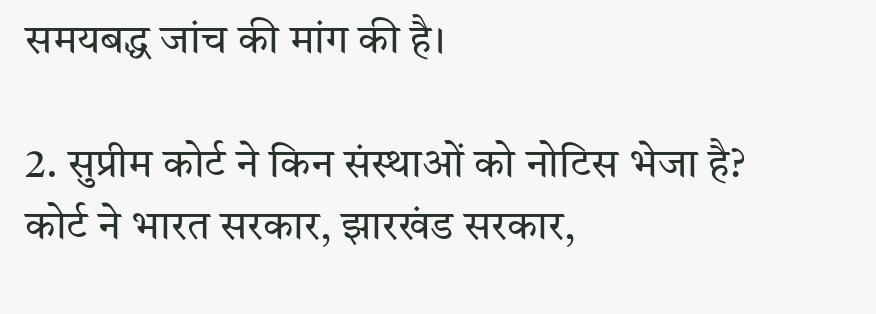समयबद्ध जांच की मांग की है।

2. सुप्रीम कोर्ट ने किन संस्थाओं को नोटिस भेजा है?
कोर्ट ने भारत सरकार, झारखंड सरकार,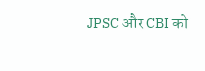JPSC और CBI को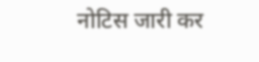नोटिस जारी कर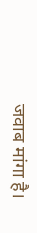जवाब मांगा है।